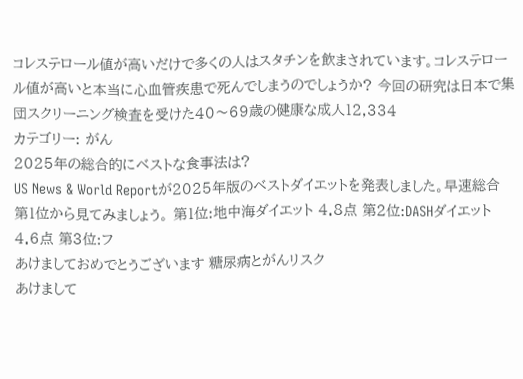コレステロール値が高いだけで多くの人はスタチンを飲まされています。コレステロール値が高いと本当に心血管疾患で死んでしまうのでしょうか? 今回の研究は日本で集団スクリーニング検査を受けた40〜69歳の健康な成人12,334
カテゴリー: がん
2025年の総合的にベストな食事法は?
US News & World Reportが2025年版のベストダイエットを発表しました。早速総合第1位から見てみましょう。 第1位:地中海ダイエット 4.8点 第2位:DASHダイエット 4.6点 第3位:フ
あけましておめでとうございます 糖尿病とがんリスク
あけまして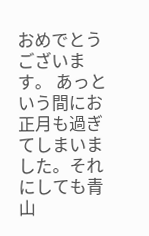おめでとうございます。 あっという間にお正月も過ぎてしまいました。それにしても青山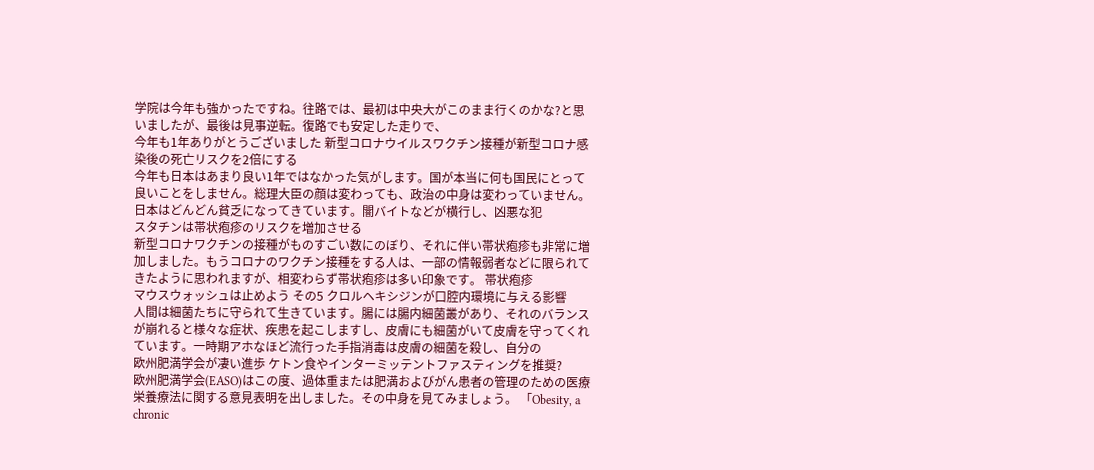学院は今年も強かったですね。往路では、最初は中央大がこのまま行くのかな?と思いましたが、最後は見事逆転。復路でも安定した走りで、
今年も1年ありがとうございました 新型コロナウイルスワクチン接種が新型コロナ感染後の死亡リスクを2倍にする
今年も日本はあまり良い1年ではなかった気がします。国が本当に何も国民にとって良いことをしません。総理大臣の顔は変わっても、政治の中身は変わっていません。日本はどんどん貧乏になってきています。闇バイトなどが横行し、凶悪な犯
スタチンは帯状疱疹のリスクを増加させる
新型コロナワクチンの接種がものすごい数にのぼり、それに伴い帯状疱疹も非常に増加しました。もうコロナのワクチン接種をする人は、一部の情報弱者などに限られてきたように思われますが、相変わらず帯状疱疹は多い印象です。 帯状疱疹
マウスウォッシュは止めよう その5 クロルヘキシジンが口腔内環境に与える影響
人間は細菌たちに守られて生きています。腸には腸内細菌叢があり、それのバランスが崩れると様々な症状、疾患を起こしますし、皮膚にも細菌がいて皮膚を守ってくれています。一時期アホなほど流行った手指消毒は皮膚の細菌を殺し、自分の
欧州肥満学会が凄い進歩 ケトン食やインターミッテントファスティングを推奨?
欧州肥満学会(EASO)はこの度、過体重または肥満およびがん患者の管理のための医療栄養療法に関する意見表明を出しました。その中身を見てみましょう。 「Obesity, a chronic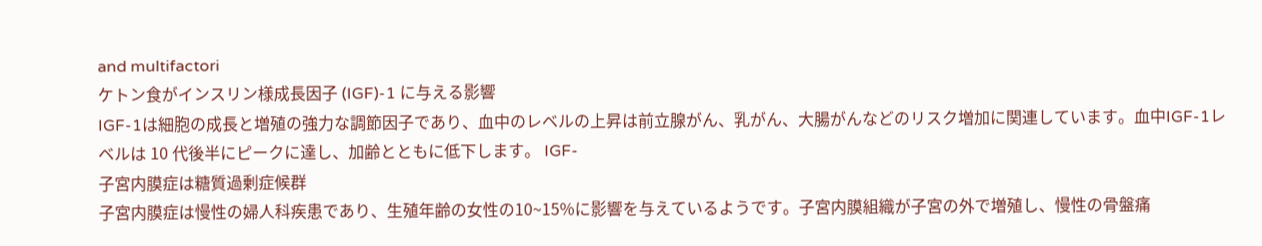and multifactori
ケトン食がインスリン様成長因子 (IGF)-1 に与える影響
IGF-1は細胞の成長と増殖の強力な調節因子であり、血中のレベルの上昇は前立腺がん、乳がん、大腸がんなどのリスク増加に関連しています。血中IGF-1レベルは 10 代後半にピークに達し、加齢とともに低下します。 IGF-
子宮内膜症は糖質過剰症候群
子宮内膜症は慢性の婦人科疾患であり、生殖年齢の女性の10~15%に影響を与えているようです。子宮内膜組織が子宮の外で増殖し、慢性の骨盤痛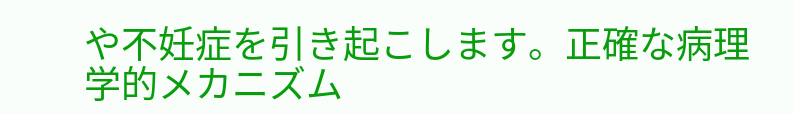や不妊症を引き起こします。正確な病理学的メカニズム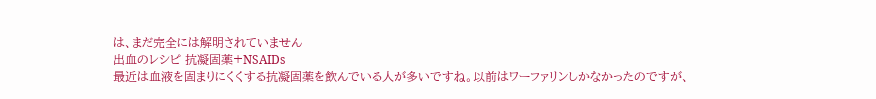は、まだ完全には解明されていません
出血のレシピ 抗凝固薬+NSAIDs
最近は血液を固まりにくくする抗凝固薬を飲んでいる人が多いですね。以前はワーファリンしかなかったのですが、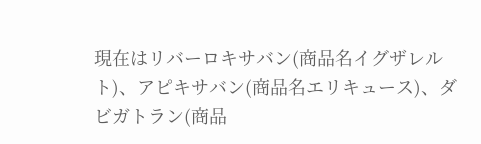現在はリバーロキサバン(商品名イグザレルト)、アピキサバン(商品名エリキュース)、ダビガトラン(商品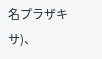名プラザキサ)、